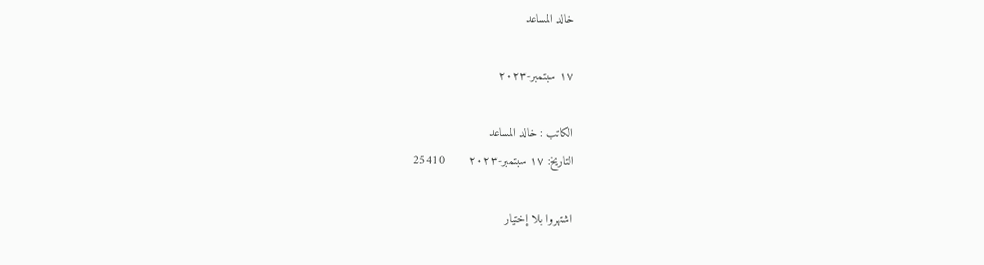خالد المساعد

١٧ سبتمبر-٢٠٢٣

الكاتب : خالد المساعد
التاريخ: ١٧ سبتمبر-٢٠٢٣       25410

اشتهروا بلا إختيار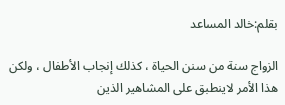بقلم:خالد المساعد

الزواج سنة من سنن الحياة ، كذلك إنجاب الأطفال ، ولكن هذا الأمر لاينطبق على المشاهير الذين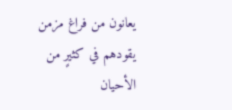يعانون من فراغ مزمن يقودهم في كثيرٍ من الأحيان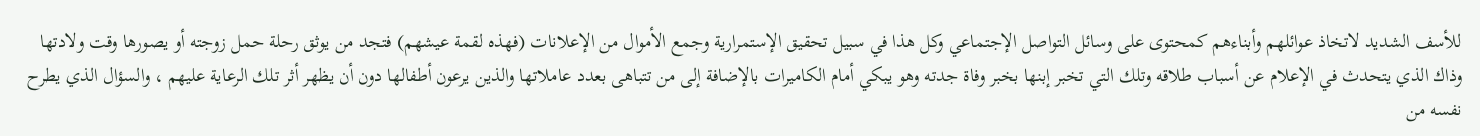للأسف الشديد لاتخاذ عوائلهم وأبناءهم كمحتوى على وسائل التواصل الإجتماعي وكل هذا في سبيل تحقيق الإستمرارية وجمع الأموال من الإعلانات (فهذه لقمة عيشهم) فتجد من يوثق رحلة حمل زوجته أو يصورها وقت ولادتها وذاك الذي يتحدث في الإعلام عن أسباب طلاقه وتلك التي تخبر إبنها بخبر وفاة جدته وهو يبكي أمام الكاميرات بالإضافة إلى من تتباهى بعدد عاملاتها والذين يرعون أطفالها دون أن يظهر أثر تلك الرعاية عليهم ، والسؤال الذي يطرح نفسه من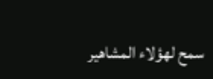سمح لهؤلاء المشاهير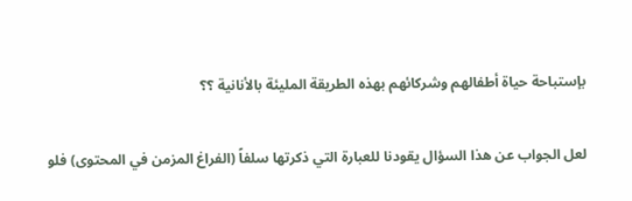بإستباحة حياة أطفالهم وشركائهم بهذه الطريقة المليئة بالأنانية ؟؟

لعل الجواب عن هذا السؤال يقودنا للعبارة التي ذكرتها سلفاً (الفراغ المزمن في المحتوى) فلو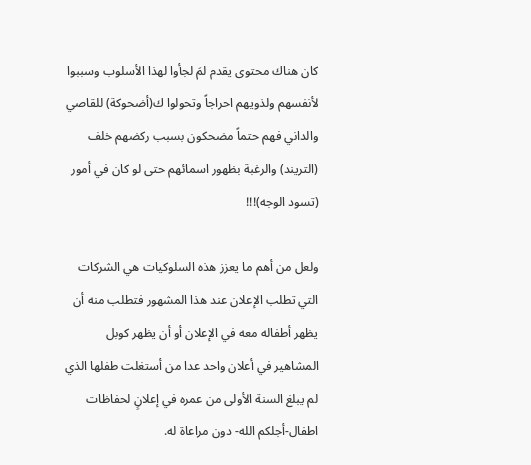كان هناك محتوى يقدم لمَ لجأوا لهذا الأسلوب وسببوا لأنفسهم ولذويهم احراجاً وتحولوا ك(أضحوكة) للقاصي والداني فهم حتماً مضحكون بسبب ركضهم خلف (التريند) والرغبة بظهور اسمائهم حتى لو كان في أمور (تسود الوجه)!!!

ولعل من أهم ما يعزز هذه السلوكيات هي الشركات التي تطلب الإعلان عند هذا المشهور فتطلب منه أن يظهر أطفاله معه في الإعلان أو أن يظهر كوبل المشاهير في أعلان واحد عدا من أستغلت طفلها الذي لم يبلغ السنة الأولى من عمره في إعلانٍ لحفاظات اطفال-أجلكم الله- دون مراعاة له.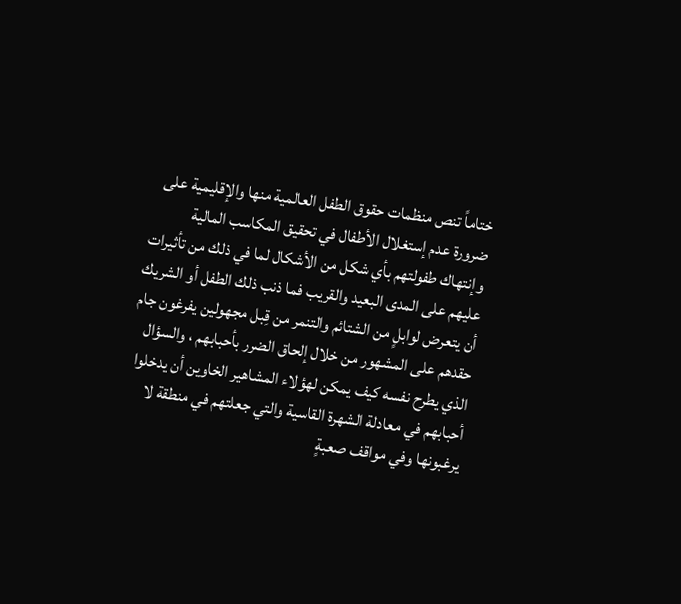ختاماً تنص منظمات حقوق الطفل العالمية منها والإقليمية على ضرورة عدم إستغلال الأطفال في تحقيق المكاسب المالية وإنتهاك طفولتهم بأي شكل من الأشكال لما في ذلك من تأثيرات عليهم على المدى البعيد والقريب فما ذنب ذلك الطفل أو الشريك أن يتعرض لوابلٍ من الشتائم والتنمر من قِبل مجهولين يفرغون جام حقدهم على المشهور من خلال إلحاق الضرر بأحبابهم ، والسؤال الذي يطرح نفسه كيف يمكن لهؤلاء المشاهير الخاوين أن يدخلوا أحبابهم في معادلة الشهرة القاسية والتي جعلتهم في منطقة لا يرغبونها وفي مواقف صعبةٍ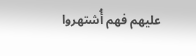عليهم فهم أُشتهروا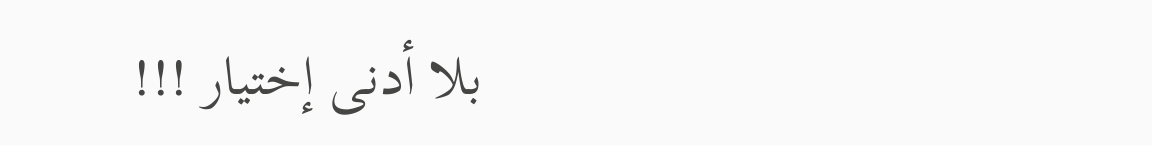بلا أدنى إختيار !!!